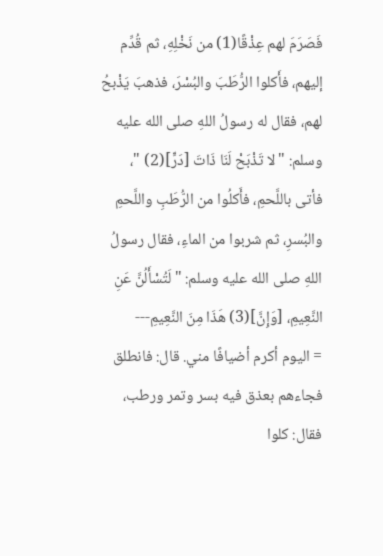فَصَرَمَ لهم عِذْقًا(1) من نَخْلِهِ، ثم قُدِّم إليهم، فأَكلوا الرُّطَبَ والبُسْرَ، فذهبَ يَذْبحُ لهم، فقال له رسولُ اللهِ صلى الله عليه وسلم: "لا تَذْبَحْ لَنَا ذَاتَ [دَرٍّ](2) "، فأتى باللَّحمِ، فأَكلُوا من الرُّطَبِ واللَّحمِ والبُسرِ، ثم شربوا من الماءِ، فقال رسولُ اللهِ صلى الله عليه وسلم: "لَتُسْأَلُنَّ عَنِ النَّعِيمِ، [وَإِنَّ](3) هَذَا مِنَ النَّعِيمِ---
= اليوم أكرم أضيافًا مني. قال: فانطلق فجاءهم بعذق فيه بسر وتمر ورطب، فقال: كلوا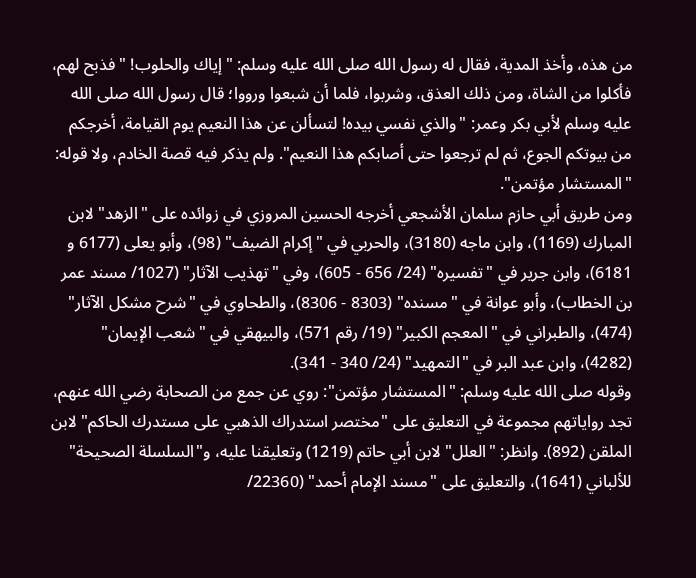من هذه، وأخذ المدية، فقال له رسول الله صلى الله عليه وسلم: "إياك والحلوب! " فذبح لهم، فأكلوا من الشاة، ومن ذلك العذق، وشربوا، فلما أن شبعوا ورووا؛ قال رسول الله صلى الله عليه وسلم لأبي بكر وعمر: "والذي نفسي بيده! لتسألن عن هذا النعيم يوم القيامة، أخرجكم من بيوتكم الجوع، ثم لم ترجعوا حتى أصابكم هذا النعيم". ولم يذكر فيه قصة الخادم، ولا قوله: "المستشار مؤتمن".
ومن طريق أبي حازم سلمان الأشجعي أخرجه الحسين المروزي في زوائده على "الزهد" لابن المبارك (1169)، وابن ماجه (3180)، والحربي في "إكرام الضيف" (98)، وأبو يعلى (6177 و 6181)، وابن جرير في "تفسيره" (24/ 656 - 605)، وفي "تهذيب الآثار" (1027/ مسند عمر بن الخطاب)، وأبو عوانة في "مسنده" (8303 - 8306)، والطحاوي في "شرح مشكل الآثار" (474)، والطبراني في "المعجم الكبير" (19/ رقم 571)، والبيهقي في "شعب الإيمان" (4282)، وابن عبد البر في "التمهيد" (24/ 340 - 341).
وقوله صلى الله عليه وسلم: "المستشار مؤتمن": روي عن جمع من الصحابة رضي الله عنهم، تجد رواياتهم مجموعة في التعليق على "مختصر استدراك الذهبي على مستدرك الحاكم" لابن الملقن (892). وانظر: "العلل" لابن أبي حاتم (1219) وتعليقنا عليه، و"السلسلة الصحيحة" للألباني (1641)، والتعليق على "مسند الإمام أحمد" (22360/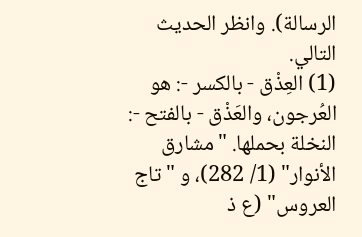الرسالة). وانظر الحديث التالي.
(1) العِذْق - بالكسر -: هو العُرجون، والعَذْق - بالفتح -: النخلة بحملها. "مشارق الأنوار" (1/ 282)، و "تاج العروس" (ع ذ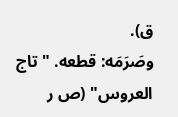ق).
وصَرَمَه: قطعه. "تاج العروس" (ص ر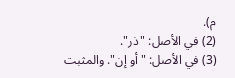م).
(2) في الأصل: "ذر".
(3) في الأصل: "أو إن". والمثبت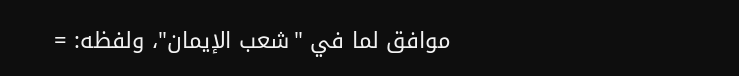موافق لما في "شعب الإيمان"، ولفظه: =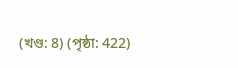(খণ্ড: 8) (পৃষ্ঠা: 422)